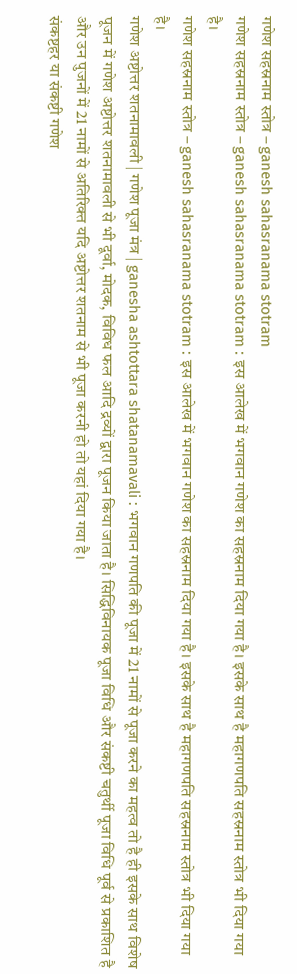गणेश सहस्रनाम स्तोत्र – ganesh sahasranama stotram
गणेश सहस्रनाम स्तोत्र – ganesh sahasranama stotram : इस आलेख में भगवान गणेश का सहस्रनाम दिया गया है। इसके साथ है महागणपति सहस्रनाम स्तोत्र भी दिया गया है।
गणेश सहस्रनाम स्तोत्र – ganesh sahasranama stotram : इस आलेख में भगवान गणेश का सहस्रनाम दिया गया है। इसके साथ है महागणपति सहस्रनाम स्तोत्र भी दिया गया है।
गणेश अष्टोत्तर शतनामावली | गणेश पूजा मंत्र | ganesha ashtottara shatanamavali : भगवान गणपति की पूजा में 21 नामों से पूजा करने का महत्व तो है ही इसके साथ विशेष पूजन में गणेश अष्टोत्तर शतनामावली से भी दूर्वा, मोदक, विविध फल आदि द्रव्यों द्वारा पूजन किया जाता है। सिद्धिविनायक पूजा विधि और संकष्टी चतुर्थी पूजा विधि पूर्व से प्रकाशित है और उन पुजनों में 21 नामों से अतिरिक्त यदि अष्टोत्तर शतनाम से भी पूजा करनी हो तो यहां दिया गया है।
संकष्टहर या संकष्टी गणेश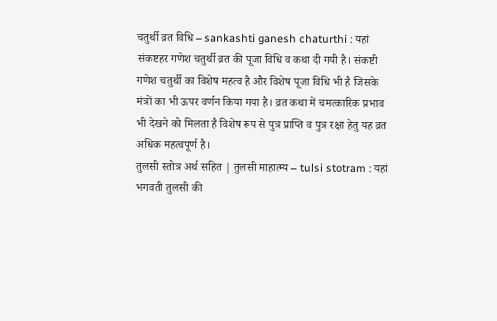चतुर्थी व्रत विधि – sankashti ganesh chaturthi : यहां संकष्टहर गणेश चतुर्थी व्रत की पूजा विधि व कथा दी गयी है। संकष्टी गणेश चतुर्थी का विशेष महत्व है और विशेष पूजा विधि भी है जिसके मंत्रों का भी ऊपर वर्णन किया गया है। व्रत कथा में चमत्कारिक प्रभाव भी देखने को मिलता है विशेष रूप से पुत्र प्राप्ति व पुत्र रक्षा हेतु यह व्रत अधिक महत्वपूर्ण है।
तुलसी स्तोत्र अर्थ सहित | तुलसी माहात्म्य – tulsi stotram : यहां भगवती तुलसी की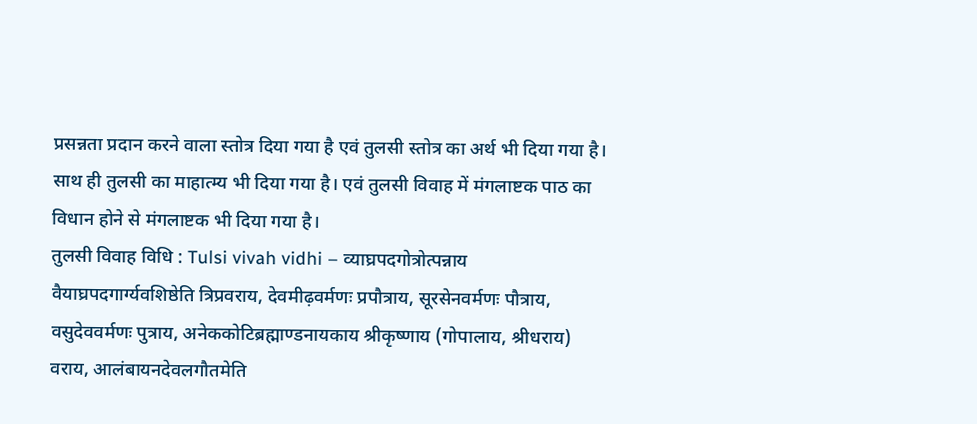प्रसन्नता प्रदान करने वाला स्तोत्र दिया गया है एवं तुलसी स्तोत्र का अर्थ भी दिया गया है। साथ ही तुलसी का माहात्म्य भी दिया गया है। एवं तुलसी विवाह में मंगलाष्टक पाठ का विधान होने से मंगलाष्टक भी दिया गया है।
तुलसी विवाह विधि : Tulsi vivah vidhi – व्याघ्रपदगोत्रोत्पन्नाय वैयाघ्रपदगार्ग्यवशिष्ठेति त्रिप्रवराय, देवमीढ़वर्मणः प्रपौत्राय, सूरसेनवर्मणः पौत्राय, वसुदेववर्मणः पुत्राय, अनेककोटिब्रह्माण्डनायकाय श्रीकृष्णाय (गोपालाय, श्रीधराय) वराय, आलंबायनदेवलगौतमेति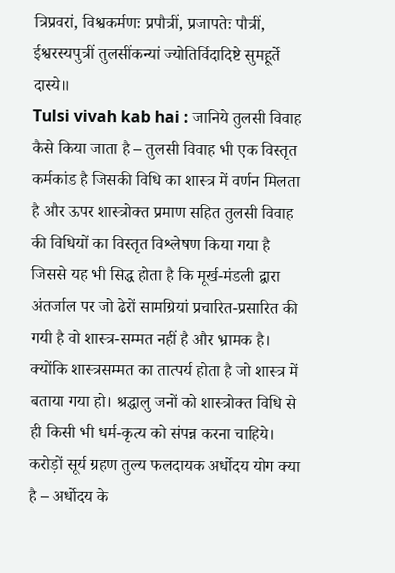त्रिप्रवरां, विश्वकर्मणः प्रपौत्रीं, प्रजापतेः पौत्रीं, ईश्वरस्यपुत्रीं तुलसींकन्यां ज्योतिर्विदादिष्टे सुमहूर्ते दास्ये॥
Tulsi vivah kab hai : जानिये तुलसी विवाह कैसे किया जाता है – तुलसी विवाह भी एक विस्तृत कर्मकांड है जिसकी विधि का शास्त्र में वर्णन मिलता है और ऊपर शास्त्रोक्त प्रमाण सहित तुलसी विवाह की विधियों का विस्तृत विश्लेषण किया गया है जिससे यह भी सिद्ध होता है कि मूर्ख-मंडली द्वारा अंतर्जाल पर जो ढेरों सामग्रियां प्रचारित-प्रसारित की गयी है वो शास्त्र-सम्मत नहीं है और भ्रामक है। क्योंकि शास्त्रसम्मत का तात्पर्य होता है जो शास्त्र में बताया गया हो। श्रद्धालु जनों को शास्त्रोक्त विधि से ही किसी भी धर्म-कृत्य को संपन्न करना चाहिये।
करोड़ों सूर्य ग्रहण तुल्य फलदायक अर्धोदय योग क्या है – अर्धोदय के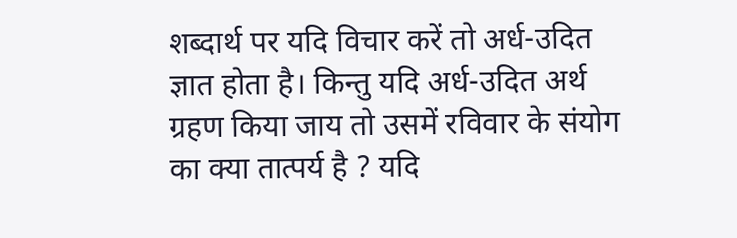शब्दार्थ पर यदि विचार करें तो अर्ध-उदित ज्ञात होता है। किन्तु यदि अर्ध-उदित अर्थ ग्रहण किया जाय तो उसमें रविवार के संयोग का क्या तात्पर्य है ? यदि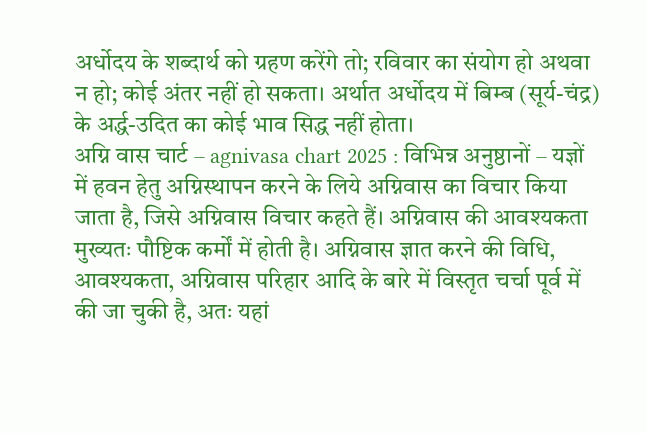अर्धोदय के शब्दार्थ को ग्रहण करेंगे तो; रविवार का संयोग हो अथवा न हो; कोई अंतर नहीं हो सकता। अर्थात अर्धोदय में बिम्ब (सूर्य-चंद्र) के अर्द्ध-उदित का कोई भाव सिद्ध नहीं होता।
अग्नि वास चार्ट – agnivasa chart 2025 : विभिन्न अनुष्ठानों – यज्ञों में हवन हेतु अग्निस्थापन करने के लिये अग्निवास का विचार किया जाता है, जिसे अग्निवास विचार कहते हैं। अग्निवास की आवश्यकता मुख्यतः पौष्टिक कर्मों में होती है। अग्निवास ज्ञात करने की विधि, आवश्यकता, अग्निवास परिहार आदि के बारे में विस्तृत चर्चा पूर्व में की जा चुकी है, अतः यहां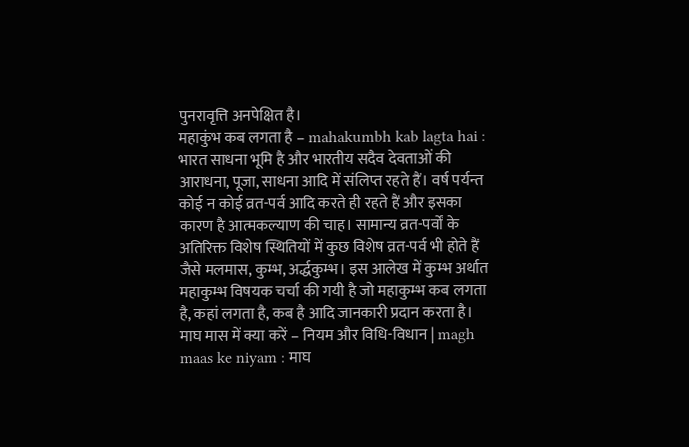पुनरावृत्ति अनपेक्षित है।
महाकुंभ कब लगता है – mahakumbh kab lagta hai : भारत साधना भूमि है और भारतीय सदैव देवताओं की आराधना, पूजा, साधना आदि में संलिप्त रहते हैं। वर्ष पर्यन्त कोई न कोई व्रत-पर्व आदि करते ही रहते हैं और इसका कारण है आत्मकल्याण की चाह। सामान्य व्रत-पर्वों के अतिरिक्त विशेष स्थितियों में कुछ विशेष व्रत-पर्व भी होते हैं जैसे मलमास, कुम्भ, अर्द्धकुम्भ। इस आलेख में कुम्भ अर्थात महाकुम्भ विषयक चर्चा की गयी है जो महाकुम्भ कब लगता है, कहां लगता है, कब है आदि जानकारी प्रदान करता है।
माघ मास में क्या करें – नियम और विधि-विधान | magh maas ke niyam : माघ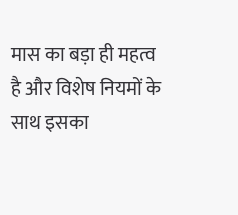मास का बड़ा ही महत्व है और विशेष नियमों के साथ इसका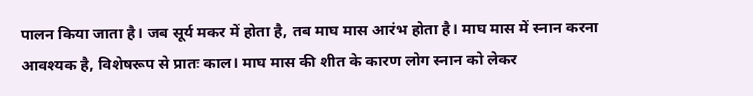पालन किया जाता है। जब सूर्य मकर में होता है, तब माघ मास आरंभ होता है। माघ मास में स्नान करना आवश्यक है, विशेषरूप से प्रातः काल। माघ मास की शीत के कारण लोग स्नान को लेकर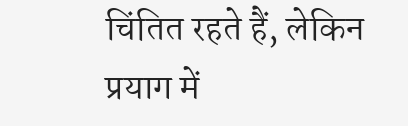चिंतित रहते हैं, लेकिन प्रयाग में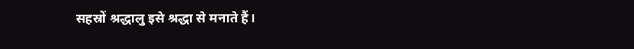सहस्रों श्रद्धालु इसे श्रद्धा से मनाते हैं।